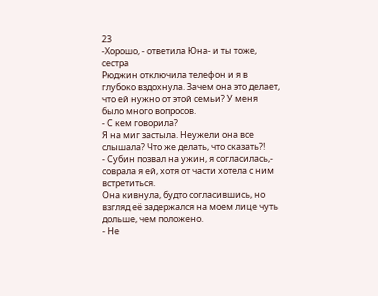23
-Хорошо, - ответила Юна- и ты тоже, сестра
Рюджин отключила телефон и я в глубоко вздохнула. Зачем она это делает, что ей нужно от этой семьи? У меня было много вопросов.
- С кем говорила?
Я на миг застыла. Неужели она все слышала? Что же делать, что сказать?!
- Субин позвал на ужин, я согласилась,- соврала я ей, хотя от части хотела с ним встретиться.
Она кивнула, будто согласившись, но взгляд её задержался на моем лице чуть дольше, чем положено.
- Не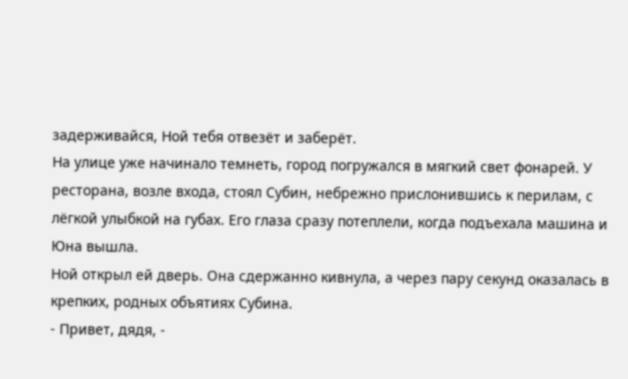задерживайся, Ной тебя отвезёт и заберёт.
На улице уже начинало темнеть, город погружался в мягкий свет фонарей. У ресторана, возле входа, стоял Субин, небрежно прислонившись к перилам, с лёгкой улыбкой на губах. Его глаза сразу потеплели, когда подъехала машина и Юна вышла.
Ной открыл ей дверь. Она сдержанно кивнула, а через пару секунд оказалась в крепких, родных объятиях Субина.
- Привет, дядя, -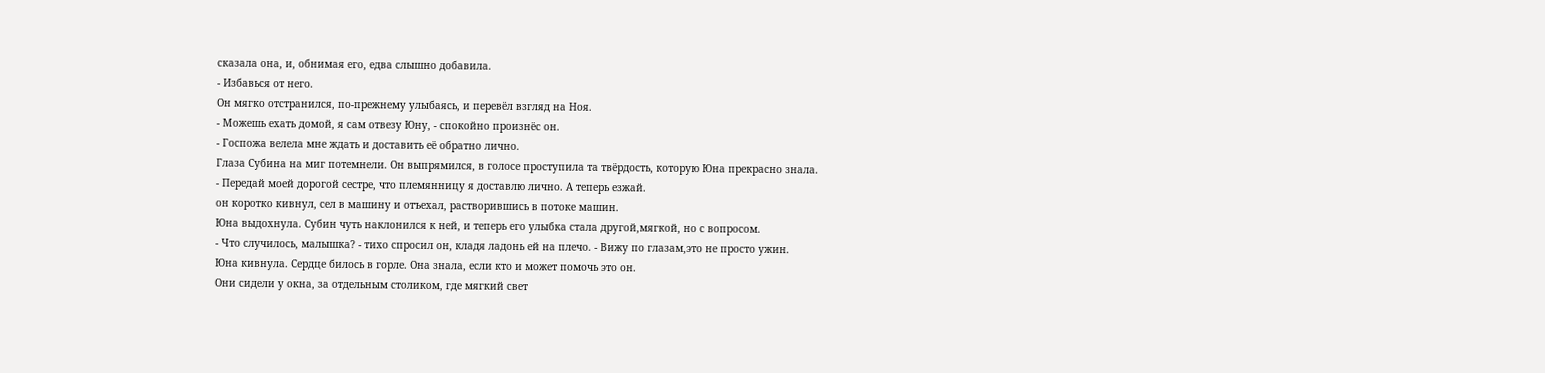сказала она, и, обнимая его, едва слышно добавила.
- Избавься от него.
Он мягко отстранился, по-прежнему улыбаясь, и перевёл взгляд на Ноя.
- Можешь ехать домой, я сам отвезу Юну, - спокойно произнёс он.
- Госпожа велела мне ждать и доставить её обратно лично.
Глаза Субина на миг потемнели. Он выпрямился, в голосе проступила та твёрдость, которую Юна прекрасно знала.
- Передай моей дорогой сестре, что племянницу я доставлю лично. А теперь езжай.
он коротко кивнул, сел в машину и отъехал, растворившись в потоке машин.
Юна выдохнула. Субин чуть наклонился к ней, и теперь его улыбка стала другой,мягкой, но с вопросом.
- Что случилось, малышка? - тихо спросил он, кладя ладонь ей на плечо. - Вижу по глазам,это не просто ужин.
Юна кивнула. Сердце билось в горле. Она знала, если кто и может помочь это он.
Они сидели у окна, за отдельным столиком, где мягкий свет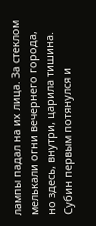лампы падал на их лица. За стеклом мелькали огни вечернего города, но здесь, внутри, царила тишина.
Субин первым потянулся и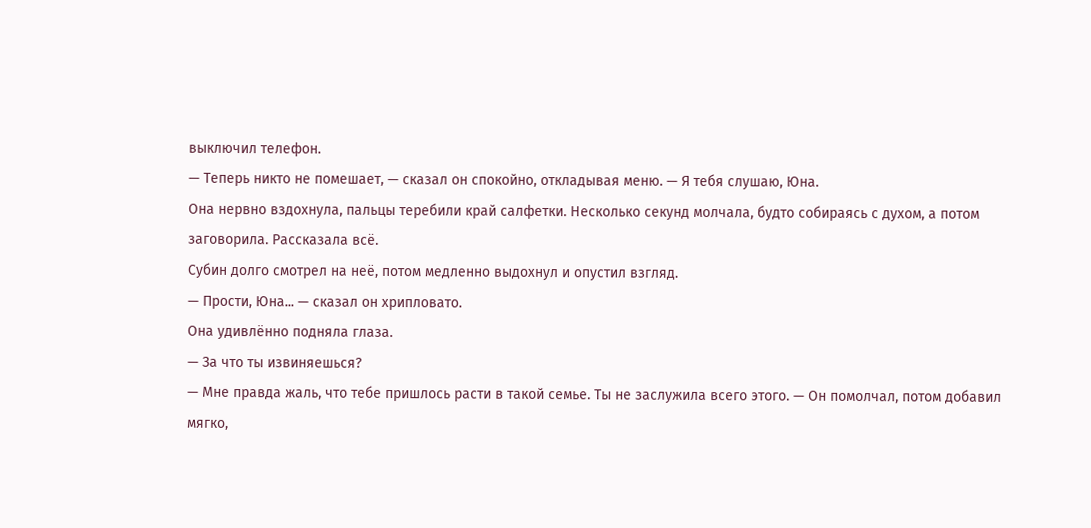выключил телефон.
— Теперь никто не помешает, — сказал он спокойно, откладывая меню. — Я тебя слушаю, Юна.
Она нервно вздохнула, пальцы теребили край салфетки. Несколько секунд молчала, будто собираясь с духом, а потом заговорила. Рассказала всё.
Субин долго смотрел на неё, потом медленно выдохнул и опустил взгляд.
— Прости, Юна... — сказал он хрипловато.
Она удивлённо подняла глаза.
— За что ты извиняешься?
— Мне правда жаль, что тебе пришлось расти в такой семье. Ты не заслужила всего этого. — Он помолчал, потом добавил мягко,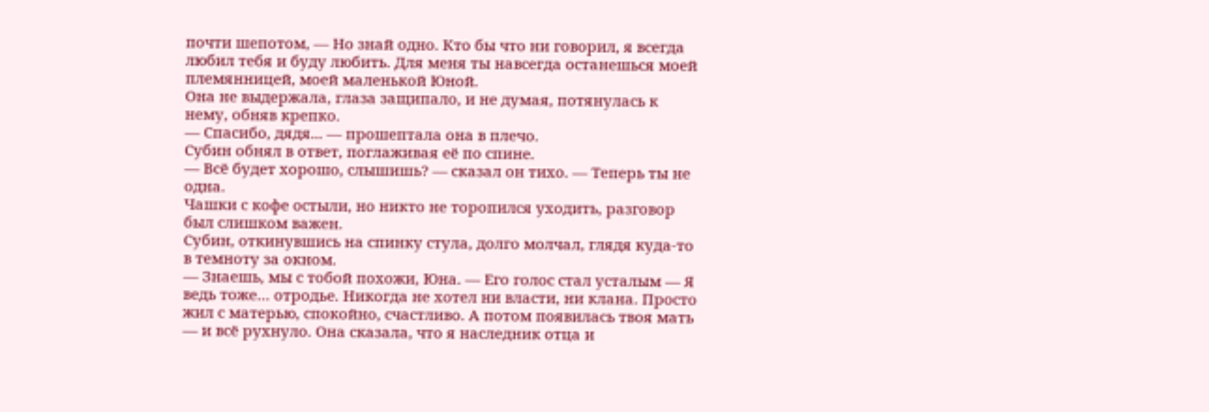почти шепотом, — Но знай одно. Кто бы что ни говорил, я всегда любил тебя и буду любить. Для меня ты навсегда останешься моей племянницей, моей маленькой Юной.
Она не выдержала, глаза защипало, и не думая, потянулась к нему, обняв крепко.
— Спасибо, дядя... — прошептала она в плечо.
Субин обнял в ответ, поглаживая её по спине.
— Всё будет хорошо, слышишь? — сказал он тихо. — Теперь ты не одна.
Чашки с кофе остыли, но никто не торопился уходить, разговор был слишком важен.
Субин, откинувшись на спинку стула, долго молчал, глядя куда-то в темноту за окном.
— Знаешь, мы с тобой похожи, Юна. — Его голос стал усталым — Я ведь тоже… отродье. Никогда не хотел ни власти, ни клана. Просто жил с матерью, спокойно, счастливо. А потом появилась твоя мать — и всё рухнуло. Она сказала, что я наследник отца и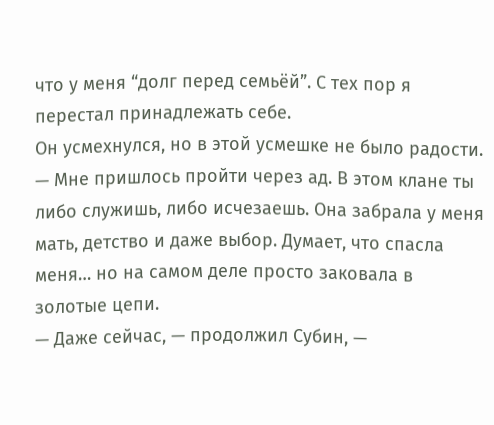что у меня “долг перед семьёй”. С тех пор я перестал принадлежать себе.
Он усмехнулся, но в этой усмешке не было радости.
— Мне пришлось пройти через ад. В этом клане ты либо служишь, либо исчезаешь. Она забрала у меня мать, детство и даже выбор. Думает, что спасла меня… но на самом деле просто заковала в золотые цепи.
— Даже сейчас, — продолжил Субин, —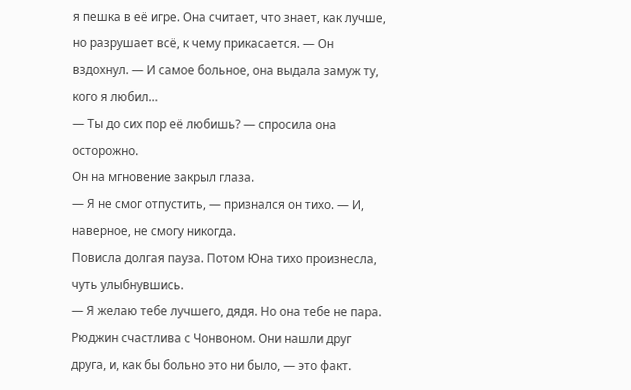я пешка в её игре. Она считает, что знает, как лучше, но разрушает всё, к чему прикасается. — Он вздохнул. — И самое больное, она выдала замуж ту, кого я любил…
— Ты до сих пор её любишь? — спросила она осторожно.
Он на мгновение закрыл глаза.
— Я не смог отпустить, — признался он тихо. — И, наверное, не смогу никогда.
Повисла долгая пауза. Потом Юна тихо произнесла, чуть улыбнувшись.
— Я желаю тебе лучшего, дядя. Но она тебе не пара. Рюджин счастлива с Чонвоном. Они нашли друг друга, и, как бы больно это ни было, — это факт.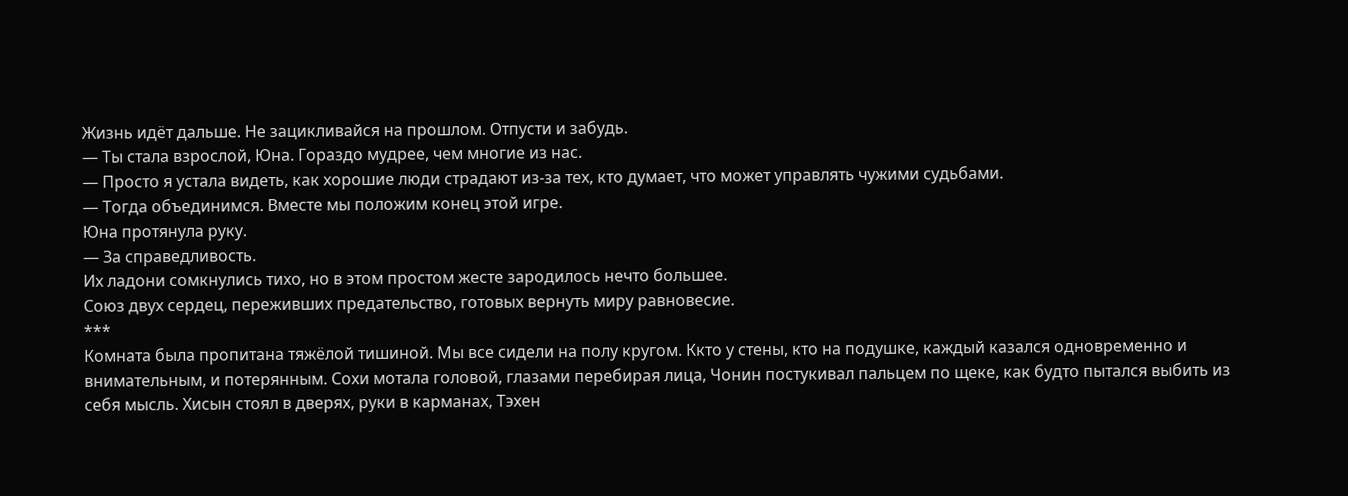Жизнь идёт дальше. Не зацикливайся на прошлом. Отпусти и забудь.
— Ты стала взрослой, Юна. Гораздо мудрее, чем многие из нас.
— Просто я устала видеть, как хорошие люди страдают из-за тех, кто думает, что может управлять чужими судьбами.
— Тогда объединимся. Вместе мы положим конец этой игре.
Юна протянула руку.
— За справедливость.
Их ладони сомкнулись тихо, но в этом простом жесте зародилось нечто большее.
Союз двух сердец, переживших предательство, готовых вернуть миру равновесие.
***
Комната была пропитана тяжёлой тишиной. Мы все сидели на полу кругом. Ккто у стены, кто на подушке, каждый казался одновременно и внимательным, и потерянным. Сохи мотала головой, глазами перебирая лица, Чонин постукивал пальцем по щеке, как будто пытался выбить из себя мысль. Хисын стоял в дверях, руки в карманах, Тэхен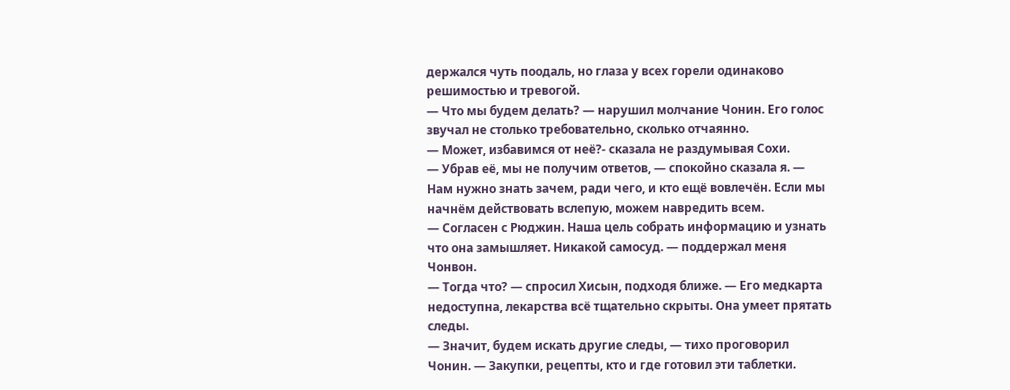держался чуть поодаль, но глаза у всех горели одинаково решимостью и тревогой.
— Что мы будем делать? — нарушил молчание Чонин. Его голос звучал не столько требовательно, сколько отчаянно.
— Может, избавимся от неё?- сказала не раздумывая Сохи.
— Убрав её, мы не получим ответов, — спокойно сказала я. — Нам нужно знать зачем, ради чего, и кто ещё вовлечён. Если мы начнём действовать вслепую, можем навредить всем.
— Согласен с Рюджин. Наша цель собрать информацию и узнать что она замышляет. Никакой самосуд. — поддержал меня Чонвон.
— Тогда что? — спросил Хисын, подходя ближе. — Его медкарта недоступна, лекарства всё тщательно скрыты. Она умеет прятать следы.
— Значит, будем искать другие следы, — тихо проговорил Чонин. — Закупки, рецепты, кто и где готовил эти таблетки.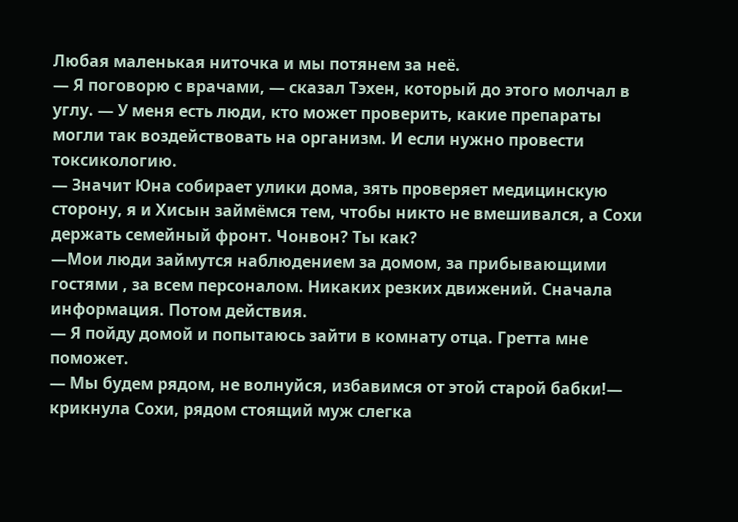Любая маленькая ниточка и мы потянем за неё.
— Я поговорю с врачами, — сказал Тэхен, который до этого молчал в углу. — У меня есть люди, кто может проверить, какие препараты могли так воздействовать на организм. И если нужно провести токсикологию.
— Значит Юна собирает улики дома, зять проверяет медицинскую сторону, я и Хисын займёмся тем, чтобы никто не вмешивался, а Сохи держать семейный фронт. Чонвон? Ты как?
—Мои люди займутся наблюдением за домом, за прибывающими гостями , за всем персоналом. Никаких резких движений. Сначала информация. Потом действия.
— Я пойду домой и попытаюсь зайти в комнату отца. Гретта мне поможет.
— Мы будем рядом, не волнуйся, избавимся от этой старой бабки!— крикнула Сохи, рядом стоящий муж слегка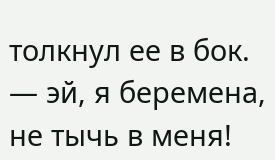толкнул ее в бок. — эй, я беремена, не тычь в меня!